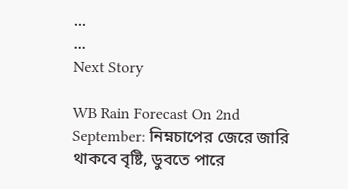...
...
Next Story

WB Rain Forecast On 2nd September: নিম্নচাপের জেরে জারি থাকবে বৃষ্টি, ডুবতে পারে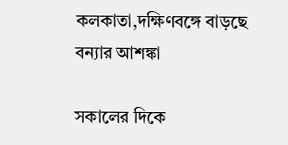কলকাতা,দক্ষিণবঙ্গে বাড়ছে বন্যার আশঙ্কা

সকালের দিকে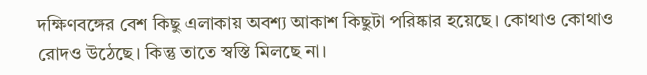দক্ষিণবঙ্গের বেশ কিছু এলাকায় অবশ্য আকাশ কিছুটা পরিষ্কার হয়েছে। কোথাও কোথাও রোদও উঠেছে। কিন্তু তাতে স্বস্তি মিলছে না।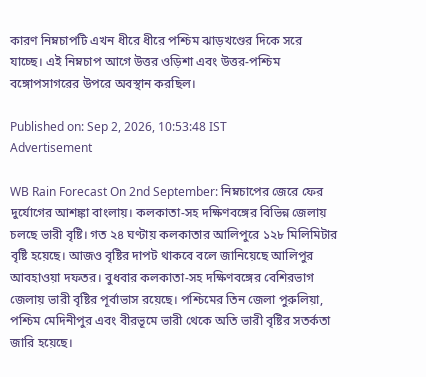কারণ নিম্নচাপটি এখন ধীরে ধীরে পশ্চিম ঝাড়খণ্ডের দিকে সরে যাচ্ছে। এই নিম্নচাপ আগে উত্তর ওড়িশা এবং উত্তর-পশ্চিম বঙ্গোপসাগরের উপরে অবস্থান করছিল।

Published on: Sep 2, 2026, 10:53:48 IST
Advertisement

WB Rain Forecast On 2nd September: নিম্নচাপের জেরে ফের দুর্যোগের আশঙ্কা বাংলায়। কলকাতা-সহ দক্ষিণবঙ্গের বিভিন্ন জেলায় চলছে ভারী বৃষ্টি। গত ২৪ ঘণ্টায় কলকাতার আলিপুরে ১২৮ মিলিমিটার বৃষ্টি হয়েছে। আজও বৃষ্টির দাপট থাকবে বলে জানিয়েছে আলিপুর আবহাওয়া দফতর। বুধবার কলকাতা-সহ দক্ষিণবঙ্গের বেশিরভাগ জেলায় ভারী বৃষ্টির পূর্বাভাস রয়েছে। পশ্চিমের তিন জেলা পুরুলিয়া, পশ্চিম মেদিনীপুর এবং বীরভূমে ভারী থেকে অতি ভারী বৃষ্টির সতর্কতা জারি হয়েছে।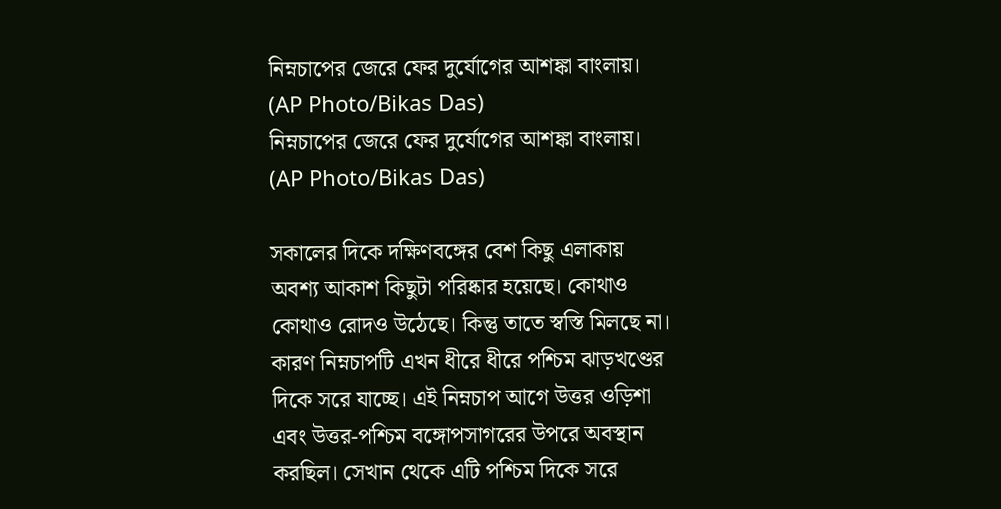নিম্নচাপের জেরে ফের দুর্যোগের আশঙ্কা বাংলায়। (AP Photo/Bikas Das)
নিম্নচাপের জেরে ফের দুর্যোগের আশঙ্কা বাংলায়। (AP Photo/Bikas Das)

সকালের দিকে দক্ষিণবঙ্গের বেশ কিছু এলাকায় অবশ্য আকাশ কিছুটা পরিষ্কার হয়েছে। কোথাও কোথাও রোদও উঠেছে। কিন্তু তাতে স্বস্তি মিলছে না। কারণ নিম্নচাপটি এখন ধীরে ধীরে পশ্চিম ঝাড়খণ্ডের দিকে সরে যাচ্ছে। এই নিম্নচাপ আগে উত্তর ওড়িশা এবং উত্তর-পশ্চিম বঙ্গোপসাগরের উপরে অবস্থান করছিল। সেখান থেকে এটি পশ্চিম দিকে সরে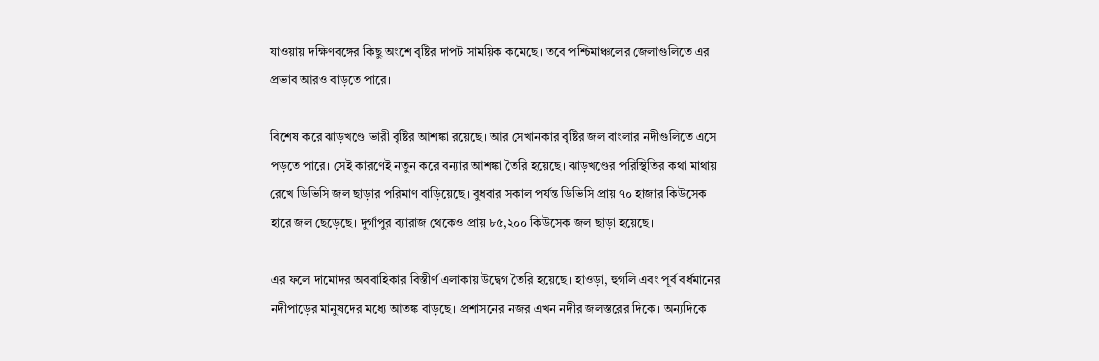যাওয়ায় দক্ষিণবঙ্গের কিছু অংশে বৃষ্টির দাপট সাময়িক কমেছে। তবে পশ্চিমাঞ্চলের জেলাগুলিতে এর প্রভাব আরও বাড়তে পারে।

বিশেষ করে ঝাড়খণ্ডে ভারী বৃষ্টির আশঙ্কা রয়েছে। আর সেখানকার বৃষ্টির জল বাংলার নদীগুলিতে এসে পড়তে পারে। সেই কারণেই নতুন করে বন্যার আশঙ্কা তৈরি হয়েছে। ঝাড়খণ্ডের পরিস্থিতির কথা মাথায় রেখে ডিভিসি জল ছাড়ার পরিমাণ বাড়িয়েছে। বুধবার সকাল পর্যন্ত ডিভিসি প্রায় ৭০ হাজার কিউসেক হারে জল ছেড়েছে। দুর্গাপুর ব্যারাজ থেকেও প্রায় ৮৫,২০০ কিউসেক জল ছাড়া হয়েছে।

এর ফলে দামোদর অববাহিকার বিস্তীর্ণ এলাকায় উদ্বেগ তৈরি হয়েছে। হাওড়া, হুগলি এবং পূর্ব বর্ধমানের নদীপাড়ের মানুষদের মধ্যে আতঙ্ক বাড়ছে। প্রশাসনের নজর এখন নদীর জলস্তরের দিকে। অন্যদিকে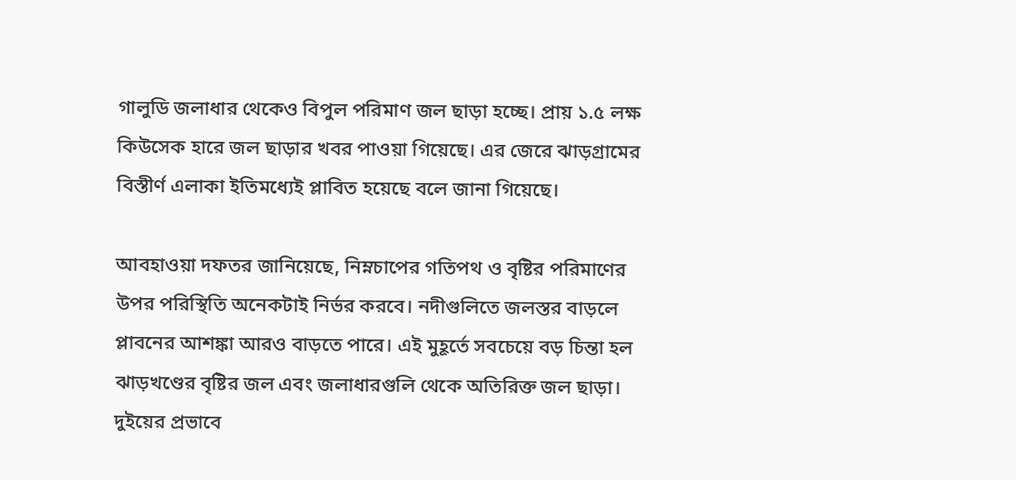গালুডি জলাধার থেকেও বিপুল পরিমাণ জল ছাড়া হচ্ছে। প্রায় ১.৫ লক্ষ কিউসেক হারে জল ছাড়ার খবর পাওয়া গিয়েছে। এর জেরে ঝাড়গ্রামের বিস্তীর্ণ এলাকা ইতিমধ্যেই প্লাবিত হয়েছে বলে জানা গিয়েছে।

আবহাওয়া দফতর জানিয়েছে, নিম্নচাপের গতিপথ ও বৃষ্টির পরিমাণের উপর পরিস্থিতি অনেকটাই নির্ভর করবে। নদীগুলিতে জলস্তর বাড়লে প্লাবনের আশঙ্কা আরও বাড়তে পারে। এই মুহূর্তে সবচেয়ে বড় চিন্তা হল ঝাড়খণ্ডের বৃষ্টির জল এবং জলাধারগুলি থেকে অতিরিক্ত জল ছাড়া। দুইয়ের প্রভাবে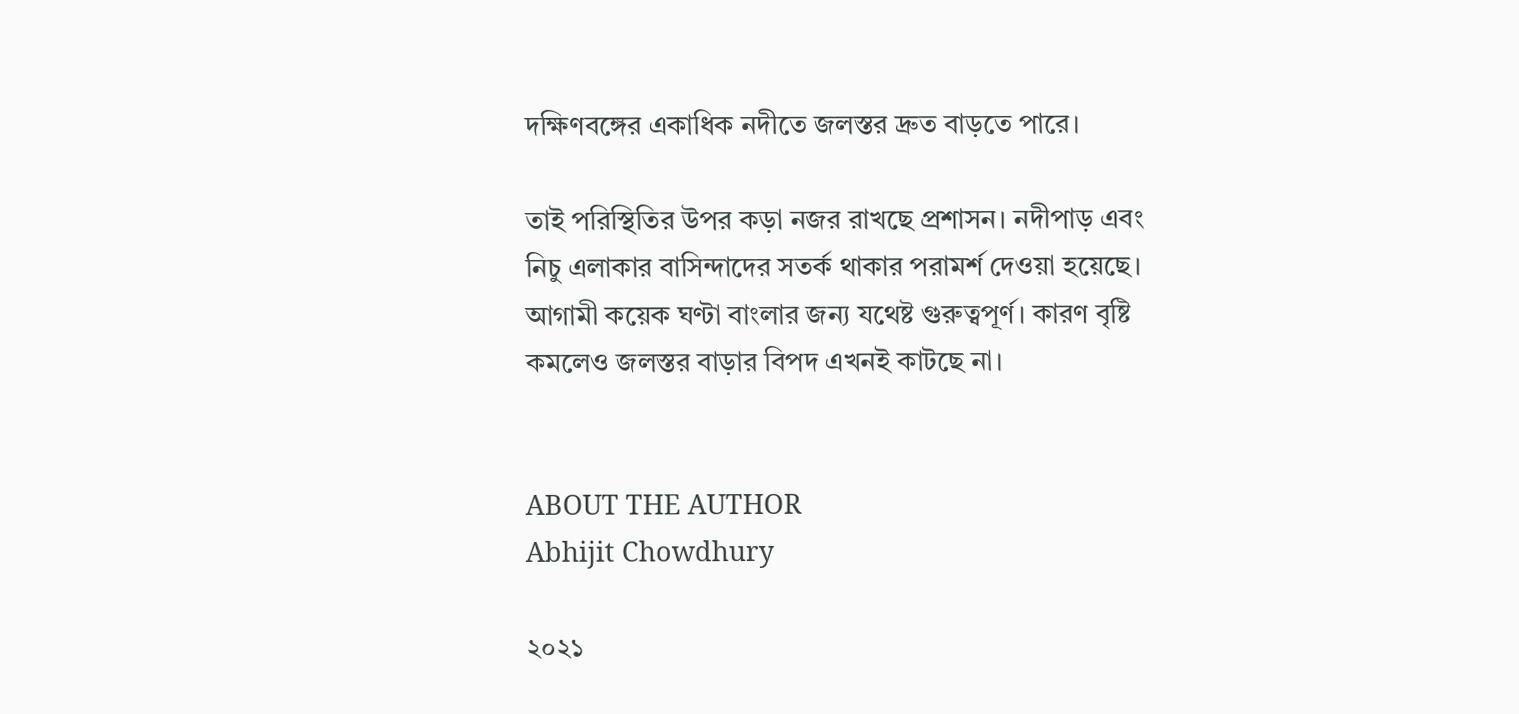দক্ষিণবঙ্গের একাধিক নদীতে জলস্তর দ্রুত বাড়তে পারে।

তাই পরিস্থিতির উপর কড়া নজর রাখছে প্রশাসন। নদীপাড় এবং নিচু এলাকার বাসিন্দাদের সতর্ক থাকার পরামর্শ দেওয়া হয়েছে। আগামী কয়েক ঘণ্টা বাংলার জন্য যথেষ্ট গুরুত্বপূর্ণ। কারণ বৃষ্টি কমলেও জলস্তর বাড়ার বিপদ এখনই কাটছে না।


ABOUT THE AUTHOR
Abhijit Chowdhury

২০২১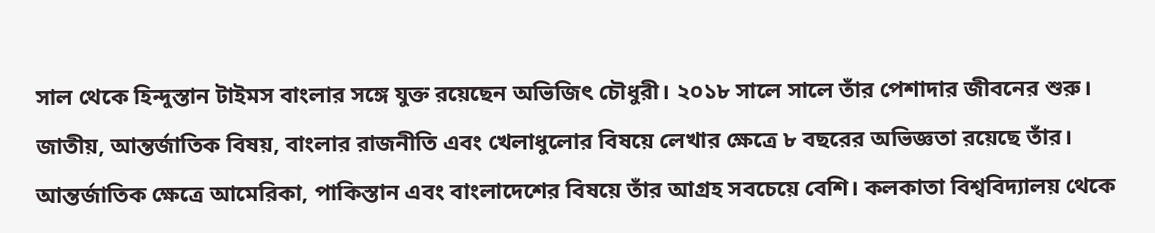সাল থেকে হিন্দুস্তান টাইমস বাংলার সঙ্গে যুক্ত রয়েছেন অভিজিৎ চৌধুরী। ২০১৮ সালে সালে তাঁর পেশাদার জীবনের শুরু। জাতীয়, আন্তর্জাতিক বিষয়, বাংলার রাজনীতি এবং খেলাধুলোর বিষয়ে লেখার ক্ষেত্রে ৮ বছরের অভিজ্ঞতা রয়েছে তাঁর। আন্তর্জাতিক ক্ষেত্রে আমেরিকা, পাকিস্তান এবং বাংলাদেশের বিষয়ে তাঁর আগ্রহ সবচেয়ে বেশি। কলকাতা বিশ্ববিদ্যালয় থেকে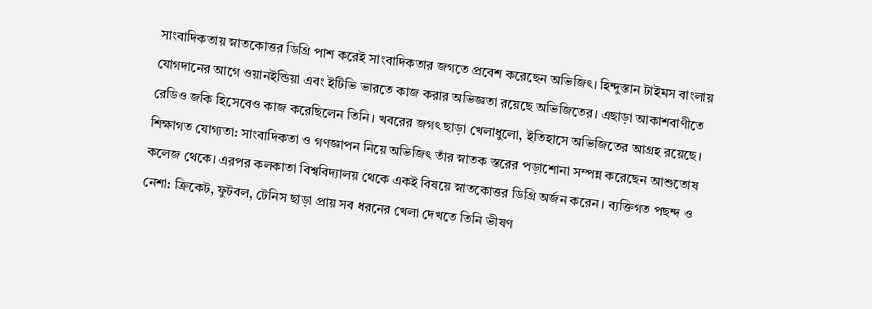সাংবাদিকতায় স্নাতকোত্তর ডিগ্রি পাশ করেই সাংবাদিকতার জগতে প্রবেশ করেছেন অভিজিৎ। হিন্দুস্তান টাইমস বাংলায় যোগদানের আগে ওয়ানইন্ডিয়া এবং ইটিভি ভারতে কাজ করার অভিজ্ঞতা রয়েছে অভিজিতের। এছাড়া আকাশবাণীতে রেডিও জকি হিসেবেও কাজ করেছিলেন তিনি। খবরের জগৎ ছাড়া খেলাধুলো, ইতিহাসে অভিজিতের আগ্রহ রয়েছে। শিক্ষাগত যোগ্যতা: সাংবাদিকতা ও গণজ্ঞাপন নিয়ে অভিজিৎ তাঁর স্নাতক স্তরের পড়াশোনা সম্পন্ন করেছেন আশুতোষ কলেজ থেকে। এরপর কলকাতা বিশ্ববিদ্যালয় থেকে একই বিষয়ে স্নাতকোত্তর ডিগ্রি অর্জন করেন। ব্যক্তিগত পছন্দ ও নেশা: ক্রিকেট, ফুটবল, টেনিস ছাড়া প্রায় সব ধরনের খেলা দেখতে তিনি ভীষণ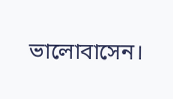ভালোবাসেন।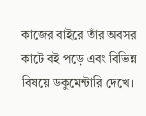কাজের বাইরে তাঁর অবসর কাটে বই পড়ে এবং বিভিন্ন বিষয়ে ডকুমেন্টারি দেখে।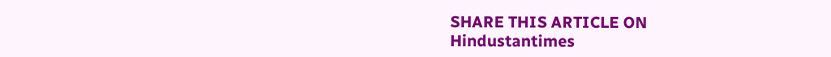SHARE THIS ARTICLE ON
Hindustantimes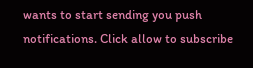wants to start sending you push notifications. Click allow to subscribe